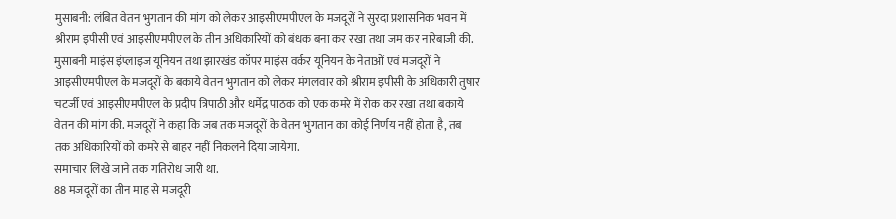मुसाबनी: लंबित वेतन भुगतान की मांग को लेकर आइसीएमपीएल के मजदूरों ने सुरदा प्रशासनिक भवन में श्रीराम इपीसी एवं आइसीएमपीएल के तीन अधिकारियों को बंधक बना कर रखा तथा जम कर नारेबाजी की.
मुसाबनी माइंस इंप्लाइज यूनियन तथा झारखंड कॉपर माइंस वर्कर यूनियन के नेताओं एवं मजदूरों ने आइसीएमपीएल के मजदूरों के बकाये वेतन भुगतान को लेकर मंगलवार को श्रीराम इपीसी के अधिकारी तुषार चटर्जी एवं आइसीएमपीएल के प्रदीप त्रिपाठी और धर्मेद्र पाठक को एक कमरे में रोक कर रखा तथा बकाये वेतन की मांग की. मजदूरों ने कहा कि जब तक मजदूरों के वेतन भुगतान का कोई निर्णय नहीं होता है, तब तक अधिकारियों को कमरे से बाहर नहीं निकलने दिया जायेगा.
समाचार लिखे जाने तक गतिरोध जारी था.
88 मजदूरों का तीन माह से मजदूरी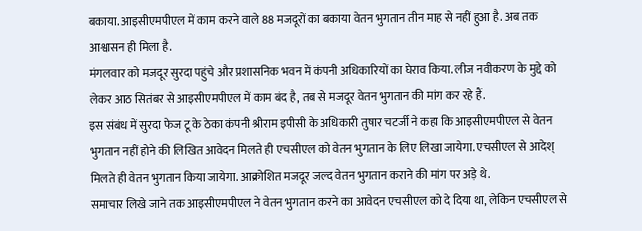बकाया. आइसीएमपीएल में काम करने वाले 88 मजदूरों का बकाया वेतन भुगतान तीन माह से नहीं हुआ है. अब तक आश्वासन ही मिला है.
मंगलवार को मजदूर सुरदा पहुंचे और प्रशासनिक भवन में कंपनी अधिकारियों का घेराव किया. लीज नवीकरण के मुद्दे को लेकर आठ सितंबर से आइसीएमपीएल में काम बंद है, तब से मजदूर वेतन भुगतान की मांग कर रहे हैं.
इस संबंध में सुरदा फेज टू के ठेका कंपनी श्रीराम इपीसी के अधिकारी तुषार चटर्जी ने कहा कि आइसीएमपीएल से वेतन भुगतान नहीं होने की लिखित आवेदन मिलते ही एचसीएल को वेतन भुगतान के लिए लिखा जायेगा. एचसीएल से आदेश् मिलते ही वेतन भुगतान किया जायेगा. आक्रोशित मजदूर जल्द वेतन भुगतान कराने की मांग पर अड़े थे.
समाचार लिखे जाने तक आइसीएमपीएल ने वेतन भुगतान करने का आवेदन एचसीएल को दे दिया था, लेकिन एचसीएल से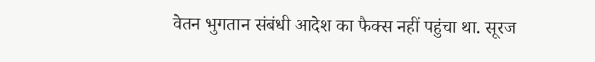वेतन भुगतान संबंधी आदेश का फैक्स नहीं पहुंचा था. सूरज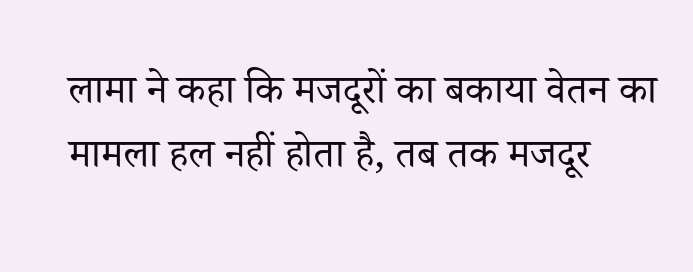लामा ने कहा कि मजदूरों का बकाया वेतन का मामला हल नहीं होता है, तब तक मजदूर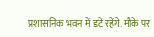प्रशासनिक भवन में डटे रहेंगे. मौके पर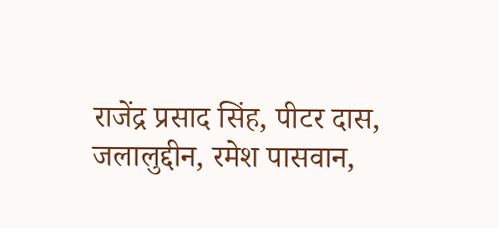राजेंद्र प्रसाद सिंह, पीटर दास, जलालुद्दीन, रमेश पासवान,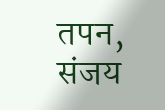तपन, संजय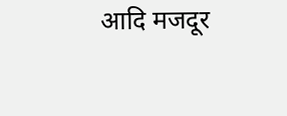आदि मजदूर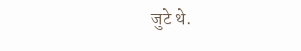जुटे थे.